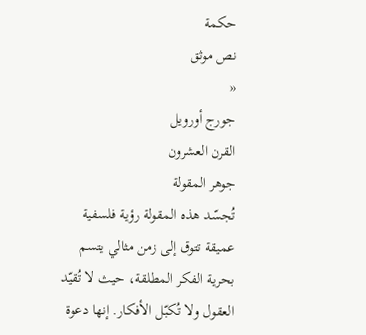حكمة
نص موثق
«
جورج أورويل
القرن العشرون
جوهر المقولة
تُجسّد هذه المقولة رؤية فلسفية عميقة تتوق إلى زمن مثالي يتسم بحرية الفكر المطلقة، حيث لا تُقيّد العقول ولا تُكبّل الأفكار. إنها دعوة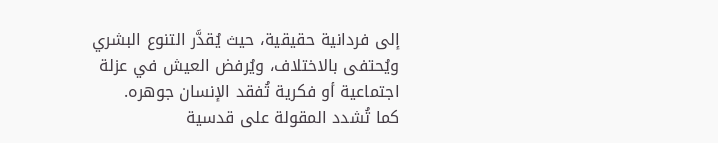إلى فردانية حقيقية، حيث يُقدَّر التنوع البشري ويُحتفى بالاختلاف، ويُرفض العيش في عزلة اجتماعية أو فكرية تُفقد الإنسان جوهره.
كما تُشدد المقولة على قدسية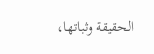الحقيقة وثباتها،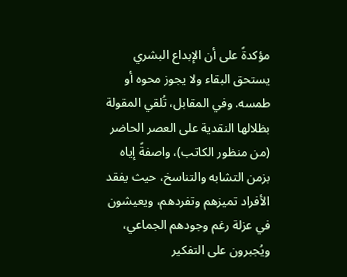مؤكدةً على أن الإبداع البشري يستحق البقاء ولا يجوز محوه أو طمسه. وفي المقابل، تُلقي المقولة بظلالها النقدية على العصر الحاضر (من منظور الكاتب)، واصفةً إياه بزمن التشابه والتناسخ، حيث يفقد الأفراد تميزهم وتفردهم، ويعيشون في عزلة رغم وجودهم الجماعي، ويُجبرون على التفكير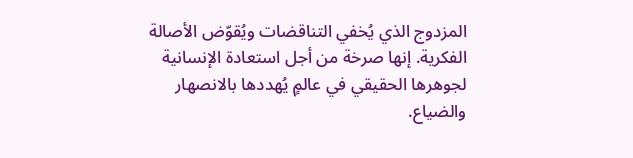المزدوج الذي يُخفي التناقضات ويُقوّض الأصالة الفكرية. إنها صرخة من أجل استعادة الإنسانية لجوهرها الحقيقي في عالمٍ يُهددها بالانصهار والضياع.